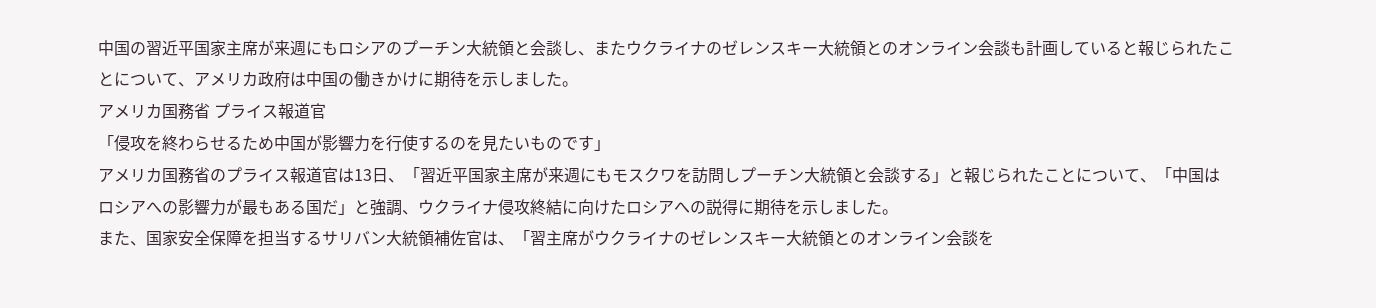中国の習近平国家主席が来週にもロシアのプーチン大統領と会談し、またウクライナのゼレンスキー大統領とのオンライン会談も計画していると報じられたことについて、アメリカ政府は中国の働きかけに期待を示しました。
アメリカ国務省 プライス報道官
「侵攻を終わらせるため中国が影響力を行使するのを見たいものです」
アメリカ国務省のプライス報道官は13日、「習近平国家主席が来週にもモスクワを訪問しプーチン大統領と会談する」と報じられたことについて、「中国はロシアへの影響力が最もある国だ」と強調、ウクライナ侵攻終結に向けたロシアへの説得に期待を示しました。
また、国家安全保障を担当するサリバン大統領補佐官は、「習主席がウクライナのゼレンスキー大統領とのオンライン会談を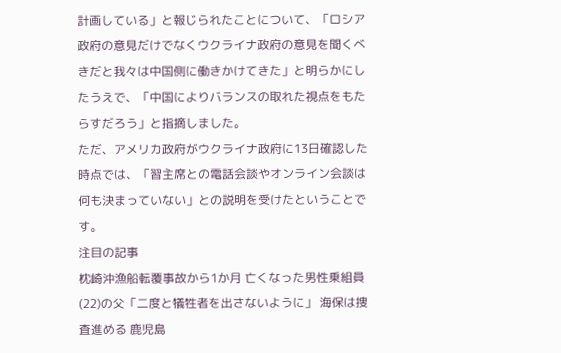計画している」と報じられたことについて、「ロシア政府の意見だけでなくウクライナ政府の意見を聞くべきだと我々は中国側に働きかけてきた」と明らかにしたうえで、「中国によりバランスの取れた視点をもたらすだろう」と指摘しました。
ただ、アメリカ政府がウクライナ政府に13日確認した時点では、「習主席との電話会談やオンライン会談は何も決まっていない」との説明を受けたということです。
注目の記事
枕崎沖漁船転覆事故から1か月 亡くなった男性乗組員(22)の父「二度と犠牲者を出さないように」 海保は捜査進める 鹿児島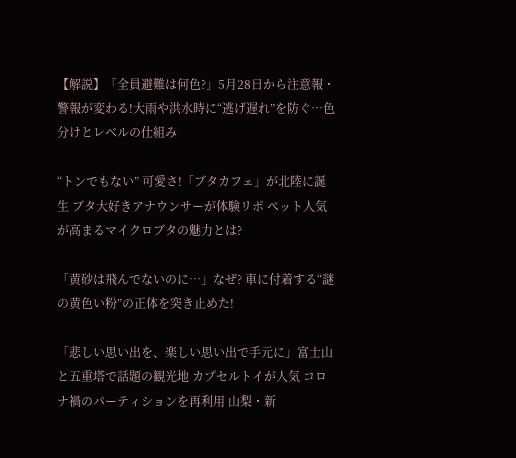【解説】「全員避難は何色?」5月28日から注意報・警報が変わる!大雨や洪水時に“逃げ遅れ”を防ぐ…色分けとレベルの仕組み

“トンでもない” 可愛さ!「ブタカフェ」が北陸に誕生 ブタ大好きアナウンサーが体験リポ ぺット人気が高まるマイクロブタの魅力とは?

「黄砂は飛んでないのに…」なぜ? 車に付着する“謎の黄色い粉”の正体を突き止めた!

「悲しい思い出を、楽しい思い出で手元に」富士山と五重塔で話題の観光地 カプセルトイが人気 コロナ禍のパーティションを再利用 山梨・新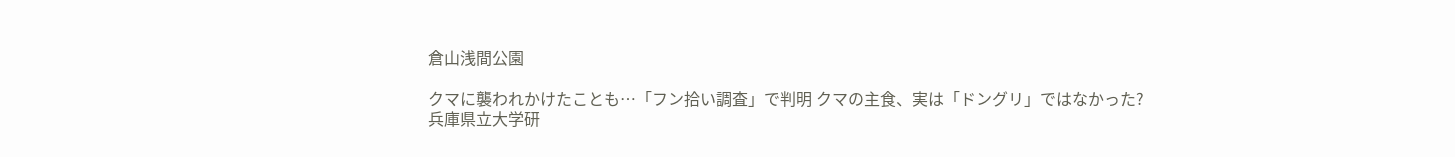倉山浅間公園

クマに襲われかけたことも…「フン拾い調査」で判明 クマの主食、実は「ドングリ」ではなかった? 兵庫県立大学研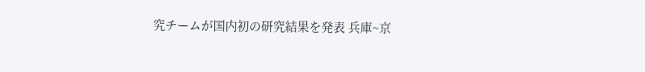究チームが国内初の研究結果を発表 兵庫~京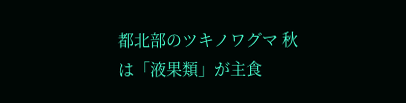都北部のツキノワグマ 秋は「液果類」が主食